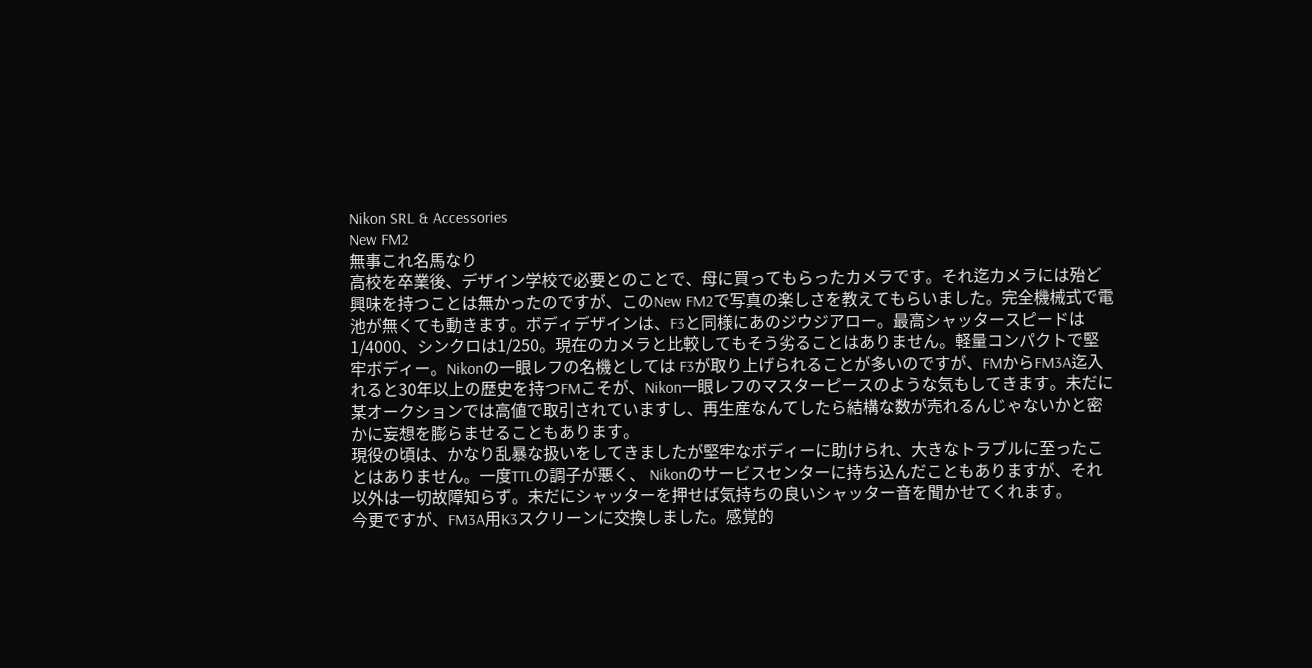Nikon SRL & Accessories
New FM2
無事これ名馬なり
高校を卒業後、デザイン学校で必要とのことで、母に買ってもらったカメラです。それ迄カメラには殆ど興味を持つことは無かったのですが、このNew FM2で写真の楽しさを教えてもらいました。完全機械式で電池が無くても動きます。ボディデザインは、F3と同様にあのジウジアロー。最高シャッタースピードは1/4000、シンクロは1/250。現在のカメラと比較してもそう劣ることはありません。軽量コンパクトで堅牢ボディー。Nikonの一眼レフの名機としては F3が取り上げられることが多いのですが、FMからFM3A迄入れると30年以上の歴史を持つFMこそが、Nikon一眼レフのマスターピースのような気もしてきます。未だに某オークションでは高値で取引されていますし、再生産なんてしたら結構な数が売れるんじゃないかと密かに妄想を膨らませることもあります。
現役の頃は、かなり乱暴な扱いをしてきましたが堅牢なボディーに助けられ、大きなトラブルに至ったことはありません。一度TTLの調子が悪く、 Nikonのサービスセンターに持ち込んだこともありますが、それ以外は一切故障知らず。未だにシャッターを押せば気持ちの良いシャッター音を聞かせてくれます。
今更ですが、FM3A用K3スクリーンに交換しました。感覚的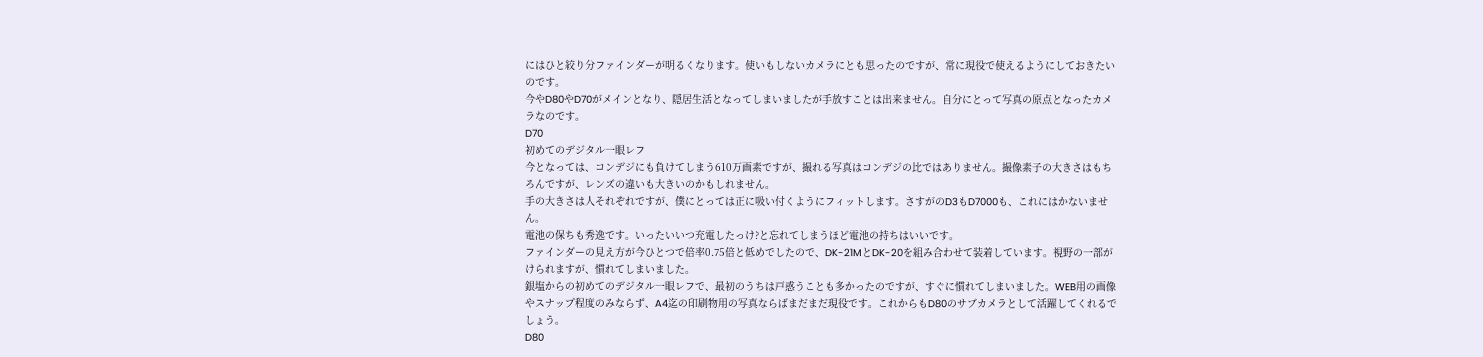にはひと絞り分ファインダーが明るくなります。使いもしないカメラにとも思ったのですが、常に現役で使えるようにしておきたいのです。
今やD80やD70がメインとなり、隠居生活となってしまいましたが手放すことは出来ません。自分にとって写真の原点となったカメラなのです。
D70
初めてのデジタル一眼レフ
今となっては、コンデジにも負けてしまう610万画素ですが、撮れる写真はコンデジの比ではありません。撮像素子の大きさはもちろんですが、レンズの違いも大きいのかもしれません。
手の大きさは人それぞれですが、僕にとっては正に吸い付くようにフィットします。さすがのD3もD7000も、これにはかないません。
電池の保ちも秀逸です。いったいいつ充電したっけ?と忘れてしまうほど電池の持ちはいいです。
ファインダーの見え方が今ひとつで倍率0.75倍と低めでしたので、DK-21MとDK-20を組み合わせて装着しています。視野の一部がけられますが、慣れてしまいました。
銀塩からの初めてのデジタル一眼レフで、最初のうちは戸惑うことも多かったのですが、すぐに慣れてしまいました。WEB用の画像やスナップ程度のみならず、A4迄の印刷物用の写真ならばまだまだ現役です。これからもD80のサブカメラとして活躍してくれるでしょう。
D80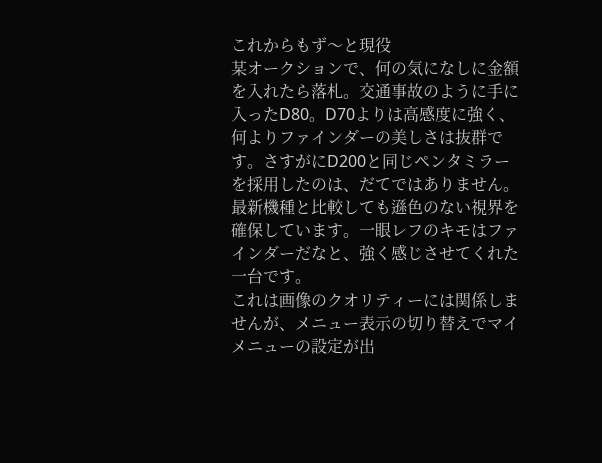これからもず〜と現役
某オークションで、何の気になしに金額を入れたら落札。交通事故のように手に入ったD80。D70よりは高感度に強く、何よりファインダーの美しさは抜群です。さすがにD200と同じペンタミラーを採用したのは、だてではありません。最新機種と比較しても遜色のない視界を確保しています。一眼レフのキモはファインダーだなと、強く感じさせてくれた一台です。
これは画像のクオリティーには関係しませんが、メニュー表示の切り替えでマイメニューの設定が出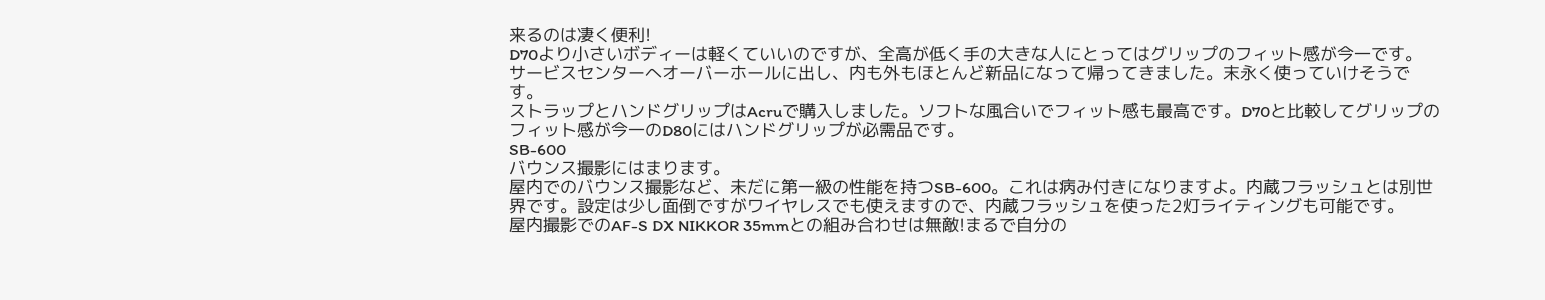来るのは凄く便利!
D70より小さいボディーは軽くていいのですが、全高が低く手の大きな人にとってはグリップのフィット感が今一です。
サービスセンターへオーバーホールに出し、内も外もほとんど新品になって帰ってきました。末永く使っていけそうです。
ストラップとハンドグリップはAcruで購入しました。ソフトな風合いでフィット感も最高です。D70と比較してグリップのフィット感が今一のD80にはハンドグリップが必需品です。
SB-600
バウンス撮影にはまります。
屋内でのバウンス撮影など、未だに第一級の性能を持つSB-600。これは病み付きになりますよ。内蔵フラッシュとは別世界です。設定は少し面倒ですがワイヤレスでも使えますので、内蔵フラッシュを使った2灯ライティングも可能です。
屋内撮影でのAF-S DX NIKKOR 35mmとの組み合わせは無敵!まるで自分の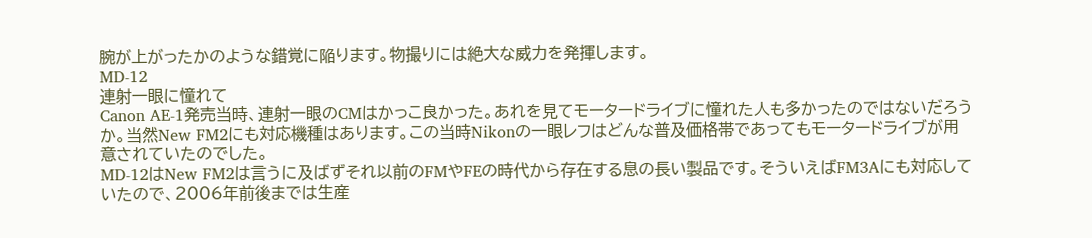腕が上がったかのような錯覚に陥ります。物撮りには絶大な威力を発揮します。
MD-12
連射一眼に憧れて
Canon AE-1発売当時、連射一眼のCMはかっこ良かった。あれを見てモータードライブに憧れた人も多かったのではないだろうか。当然New FM2にも対応機種はあります。この当時Nikonの一眼レフはどんな普及価格帯であってもモータードライブが用意されていたのでした。
MD-12はNew FM2は言うに及ばずそれ以前のFMやFEの時代から存在する息の長い製品です。そういえばFM3Aにも対応していたので、2006年前後までは生産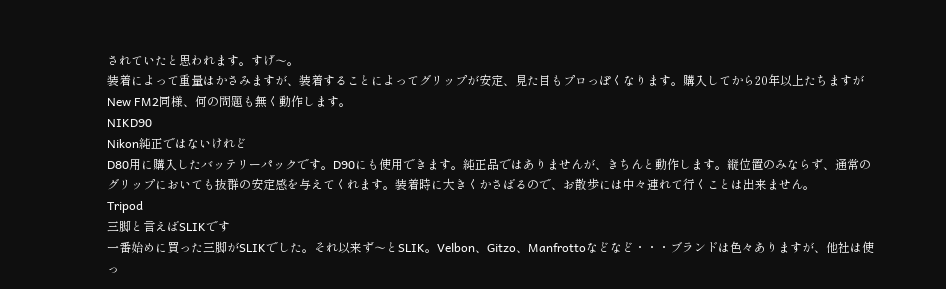されていたと思われます。すげ〜。
装着によって重量はかさみますが、装着することによってグリップが安定、見た目もプロっぽくなります。購入してから20年以上たちますがNew FM2同様、何の問題も無く動作します。
NIKD90
Nikon純正ではないけれど
D80用に購入したバッテリーパックです。D90にも使用できます。純正品ではありませんが、きちんと動作します。縦位置のみならず、通常のグリップにおいても抜群の安定感を与えてくれます。装着時に大きくかさばるので、お散歩には中々連れて行くことは出来ません。
Tripod
三脚と言えばSLIKです
一番始めに買った三脚がSLIKでした。それ以来ず〜とSLIK。Velbon、Gitzo、Manfrottoなどなど・・・ブランドは色々ありますが、他社は使っ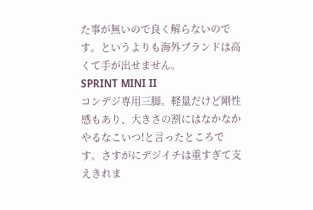た事が無いので良く解らないのです。というよりも海外ブランドは高くて手が出せません。
SPRINT MINI II
コンデジ専用三脚。軽量だけど剛性感もあり、大きさの割にはなかなかやるなこいつ!と言ったところです。さすがにデジイチは重すぎて支えきれま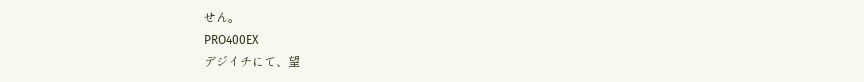せん。
PRO400EX
デジイチにて、望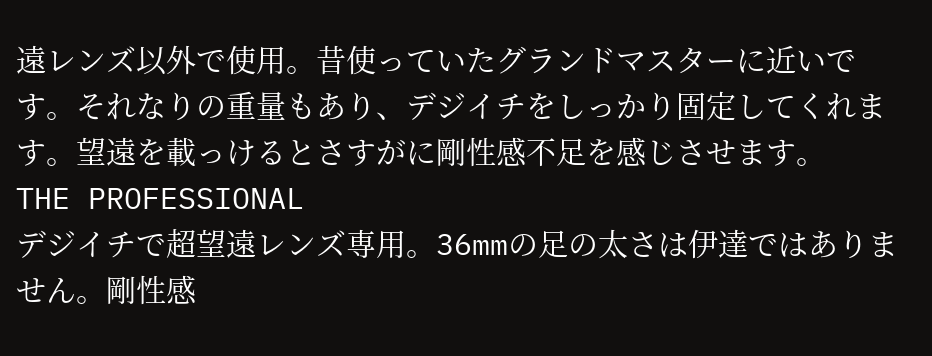遠レンズ以外で使用。昔使っていたグランドマスターに近いです。それなりの重量もあり、デジイチをしっかり固定してくれます。望遠を載っけるとさすがに剛性感不足を感じさせます。
THE PROFESSIONAL
デジイチで超望遠レンズ専用。36mmの足の太さは伊達ではありません。剛性感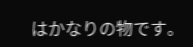はかなりの物です。